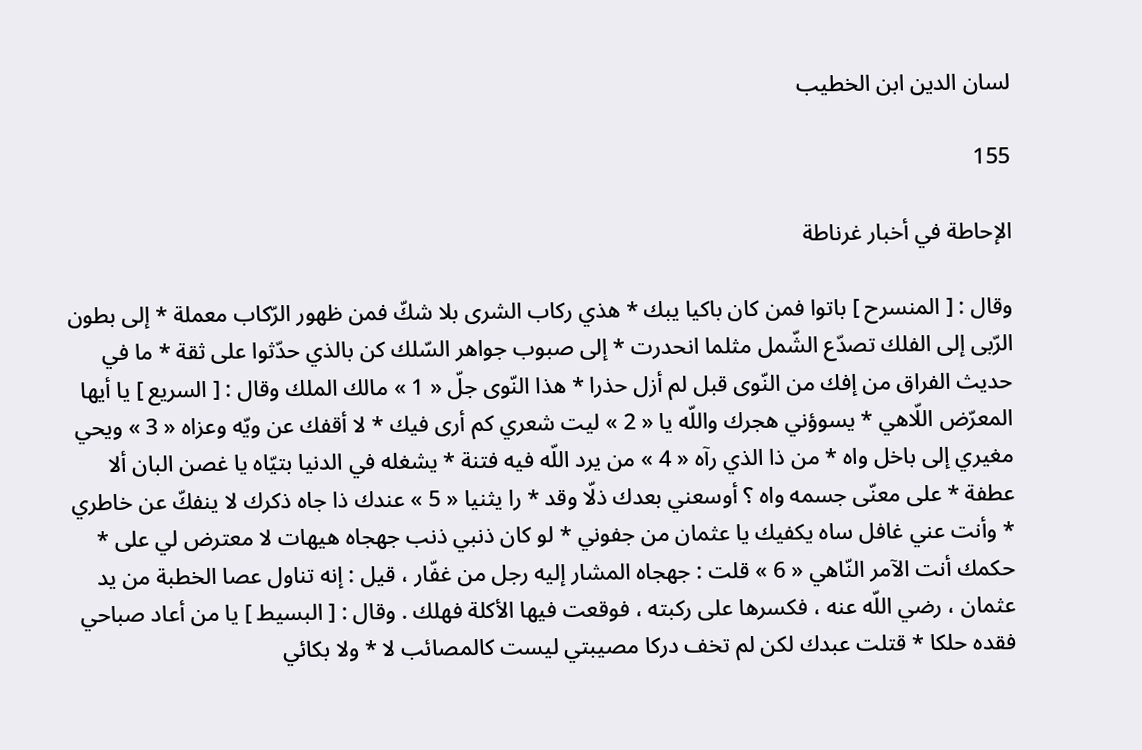لسان الدين ابن الخطيب

155

الإحاطة في أخبار غرناطة

وقال : [ المنسرح ] باتوا فمن كان باكيا يبك * هذي ركاب الشرى بلا شكّ فمن ظهور الرّكاب معملة * إلى بطون الرّبى إلى الفلك تصدّع الشّمل مثلما انحدرت * إلى صبوب جواهر السّلك كن بالذي حدّثوا على ثقة * ما في حديث الفراق من إفك من النّوى قبل لم أزل حذرا * هذا النّوى جلّ « 1 » مالك الملك وقال : [ السريع ] يا أيها المعرّض اللّاهي * يسوؤني هجرك واللّه يا « 2 » ليت شعري كم أرى فيك * لا أقفك عن ويّه وعزاه « 3 » ويحي مغيري إلى باخل واه * من ذا الذي رآه « 4 » من يرد اللّه فيه فتنة * يشغله في الدنيا بتيّاه يا غصن البان ألا عطفة * على معنّى جسمه واه ؟ أوسعني بعدك ذلّا وقد * را يثنيا « 5 » عندك ذا جاه ذكرك لا ينفكّ عن خاطري * وأنت عني غافل ساه يكفيك يا عثمان من جفوني * لو كان ذنبي ذنب جهجاه هيهات لا معترض لي على * حكمك أنت الآمر النّاهي « 6 » قلت : جهجاه المشار إليه رجل من غفّار ، قيل : إنه تناول عصا الخطبة من يد عثمان ، رضي اللّه عنه ، فكسرها على ركبته ، فوقعت فيها الأكلة فهلك . وقال : [ البسيط ] يا من أعاد صباحي فقده حلكا * قتلت عبدك لكن لم تخف دركا مصيبتي ليست كالمصائب لا * ولا بكائي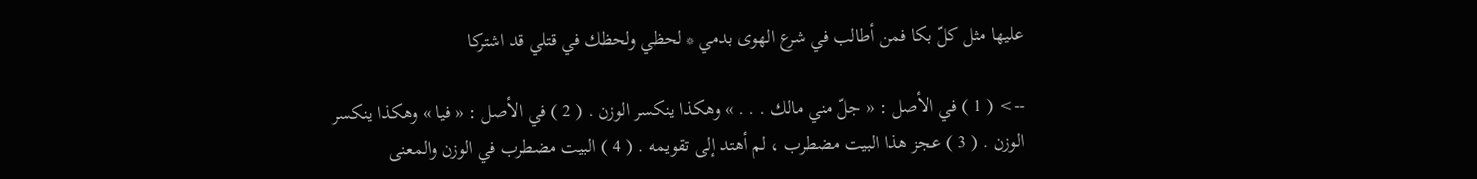عليها مثل كلّ بكا فمن أطالب في شرع الهوى بدمي * لحظي ولحظك في قتلي قد اشتركا

--> ( 1 ) في الأصل : « جلّ مني مالك . . . » وهكذا ينكسر الوزن . ( 2 ) في الأصل : « فيا » وهكذا ينكسر الوزن . ( 3 ) عجز هذا البيت مضطرب ، لم أهتد إلى تقويمه . ( 4 ) البيت مضطرب في الوزن والمعنى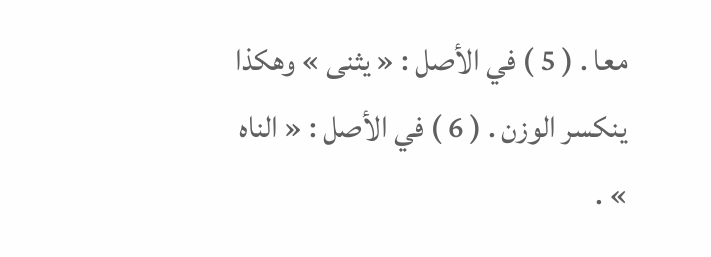معا . ( 5 ) في الأصل : « يثنى » وهكذا ينكسر الوزن . ( 6 ) في الأصل : « الناه » .